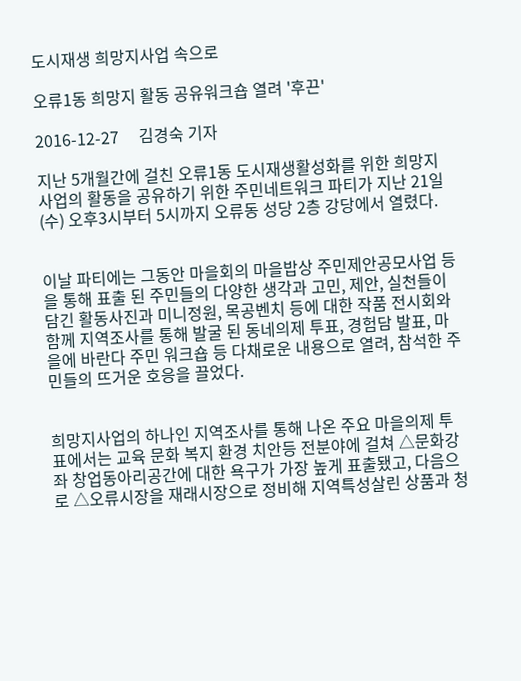도시재생 희망지사업 속으로

오류1동 희망지 활동 공유워크숍 열려 '후끈'

2016-12-27     김경숙 기자

지난 5개월간에 걸친 오류1동 도시재생활성화를 위한 희망지사업의 활동을 공유하기 위한 주민네트워크 파티가 지난 21일(수) 오후3시부터 5시까지 오류동 성당 2층 강당에서 열렸다.


이날 파티에는 그동안 마을회의 마을밥상 주민제안공모사업 등을 통해 표출 된 주민들의 다양한 생각과 고민, 제안, 실천들이 담긴 활동사진과 미니정원, 목공벤치 등에 대한 작품 전시회와 함께 지역조사를 통해 발굴 된 동네의제 투표, 경험담 발표, 마을에 바란다 주민 워크숍 등 다채로운 내용으로 열려, 참석한 주민들의 뜨거운 호응을 끌었다.


희망지사업의 하나인 지역조사를 통해 나온 주요 마을의제 투표에서는 교육 문화 복지 환경 치안등 전분야에 걸쳐 △문화강좌 창업동아리공간에 대한 욕구가 가장 높게 표출됐고, 다음으로 △오류시장을 재래시장으로 정비해 지역특성살린 상품과 청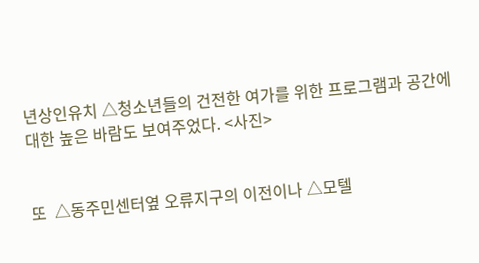년상인유치 △청소년들의 건전한 여가를 위한 프로그램과 공간에 대한 높은 바람도 보여주었다. <사진>


또  △동주민센터옆 오류지구의 이전이나 △모텔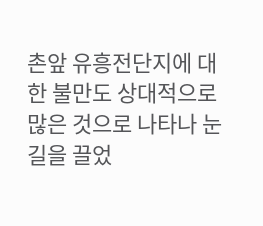촌앞 유흥전단지에 대한 불만도 상대적으로 많은 것으로 나타나 눈길을 끌었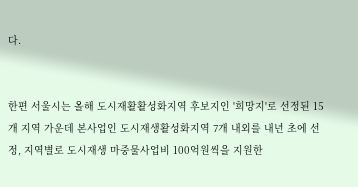다.


한편 서울시는 올해 도시재활활성화지역 후보지인 '희망지'로 선정된 15개 지역 가운데 본사업인 도시재생활성화지역 7개 내외를 내년 초에 선정, 지역별로 도시재생 마중물사업비 100억원씩을 지원한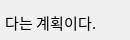다는 계획이다.